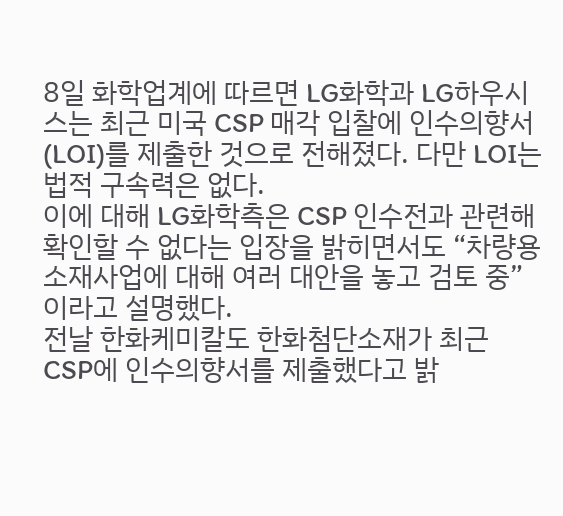8일 화학업계에 따르면 LG화학과 LG하우시스는 최근 미국 CSP 매각 입찰에 인수의향서(LOI)를 제출한 것으로 전해졌다. 다만 LOI는 법적 구속력은 없다.
이에 대해 LG화학측은 CSP 인수전과 관련해 확인할 수 없다는 입장을 밝히면서도 “차량용 소재사업에 대해 여러 대안을 놓고 검토 중”이라고 설명했다.
전날 한화케미칼도 한화첨단소재가 최근 CSP에 인수의향서를 제출했다고 밝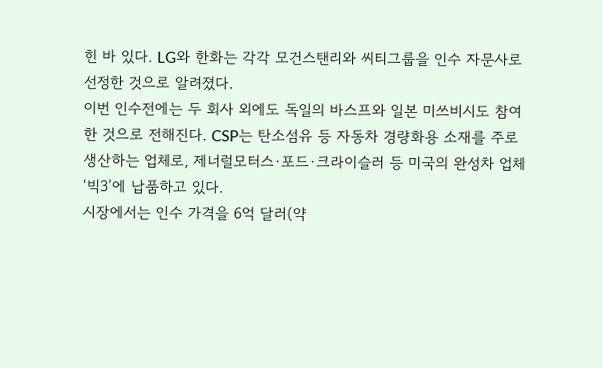힌 바 있다. LG와 한화는 각각 모건스탠리와 씨티그룹을 인수 자문사로 선정한 것으로 알려졌다.
이번 인수전에는 두 회사 외에도 독일의 바스프와 일본 미쓰비시도 참여한 것으로 전해진다. CSP는 탄소섬유 등 자동차 경량화용 소재를 주로 생산하는 업체로, 제너럴모터스·포드·크라이슬러 등 미국의 완성차 업체 ‘빅3’에 납품하고 있다.
시장에서는 인수 가격을 6억 달러(약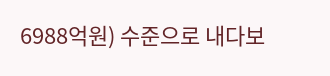6988억원) 수준으로 내다보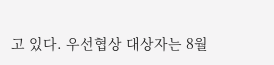고 있다. 우선협상 대상자는 8월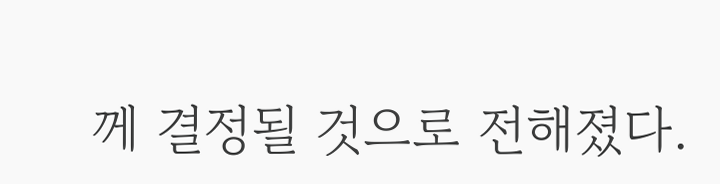께 결정될 것으로 전해졌다.